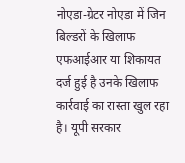नोएडा-ग्रेटर नोएडा में जिन बिल्डरों के खिलाफ एफआईआर या शिकायत दर्ज हुई है उनके खिलाफ कार्रवाई का रास्ता खुल रहा है। यूपी सरकार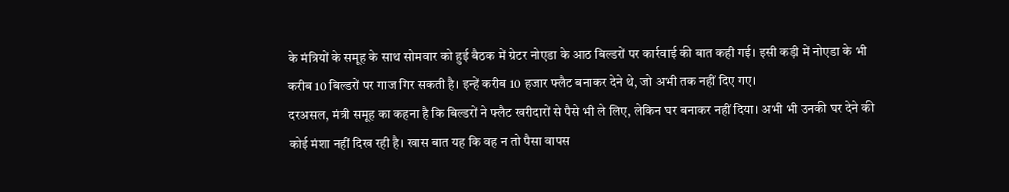के मंत्रियों के समूह के साथ सोमवार को हुई बैठक में ग्रेटर नोएडा के आठ बिल्डरों पर कार्रवाई की बात कही गई। इसी कड़ी में नोएडा के भी करीब 10 बिल्डरों पर गाज गिर सकती है। इन्हें करीब 10 हजार फ्लैट बनाकर देने थे, जो अभी तक नहीं दिए गए।
दरअसल, मंत्री समूह का कहना है कि बिल्डरों ने फ्लैट खरीदारों से पैसे भी ले लिए, लेकिन घर बनाकर नहीं दिया। अभी भी उनकी घर देने की कोई मंशा नहीं दिख रही है। खास बात यह कि वह न तो पैसा वापस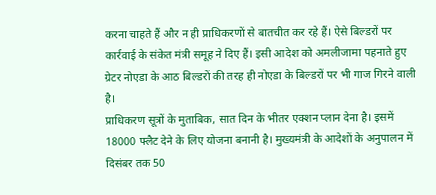करना चाहते हैं और न ही प्राधिकरणों से बातचीत कर रहे हैं। ऐसे बिल्डरों पर कार्रवाई के संकेत मंत्री समूह ने दिए हैं। इसी आदेश को अमलीजामा पहनाते हुए ग्रेटर नोएडा के आठ बिल्डरों की तरह ही नोएडा के बिल्डरों पर भी गाज गिरने वाली है।
प्राधिकरण सूत्रों के मुताबिक, सात दिन के भीतर एक्शन प्लान देना है। इसमें 18000 फ्लैट देने के लिए योजना बनानी है। मुख्यमंत्री के आदेशों के अनुपालन में दिसंबर तक 50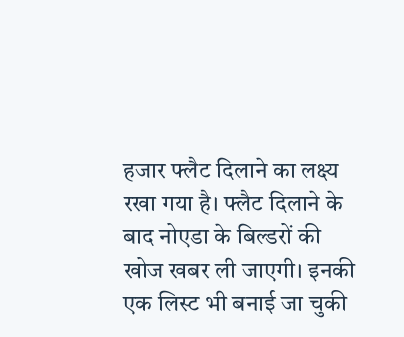हजार फ्लैट दिलाने का लक्ष्य रखा गया है। फ्लैट दिलाने के बाद नोएडा के बिल्डरों की खोज खबर ली जाएगी। इनकी एक लिस्ट भी बनाई जा चुकी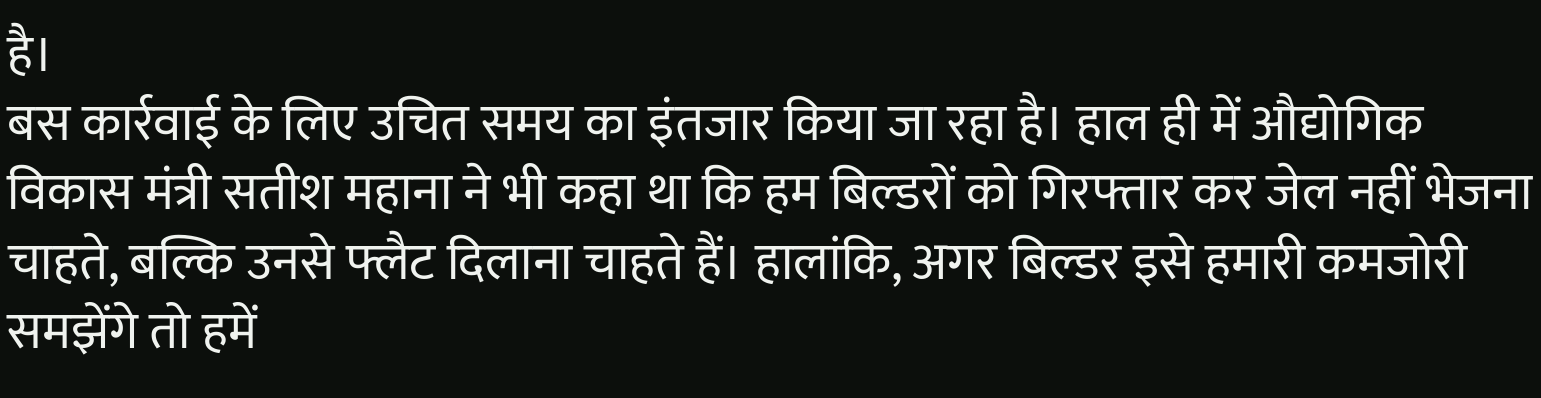है।
बस कार्रवाई के लिए उचित समय का इंतजार किया जा रहा है। हाल ही में औद्योगिक विकास मंत्री सतीश महाना ने भी कहा था कि हम बिल्डरों को गिरफ्तार कर जेल नहीं भेजना चाहते, बल्कि उनसे फ्लैट दिलाना चाहते हैं। हालांकि, अगर बिल्डर इसे हमारी कमजोरी समझेंगे तो हमें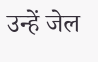उन्हें जेल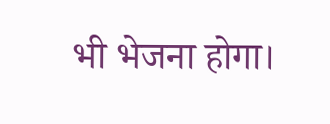भी भेजना होगा।